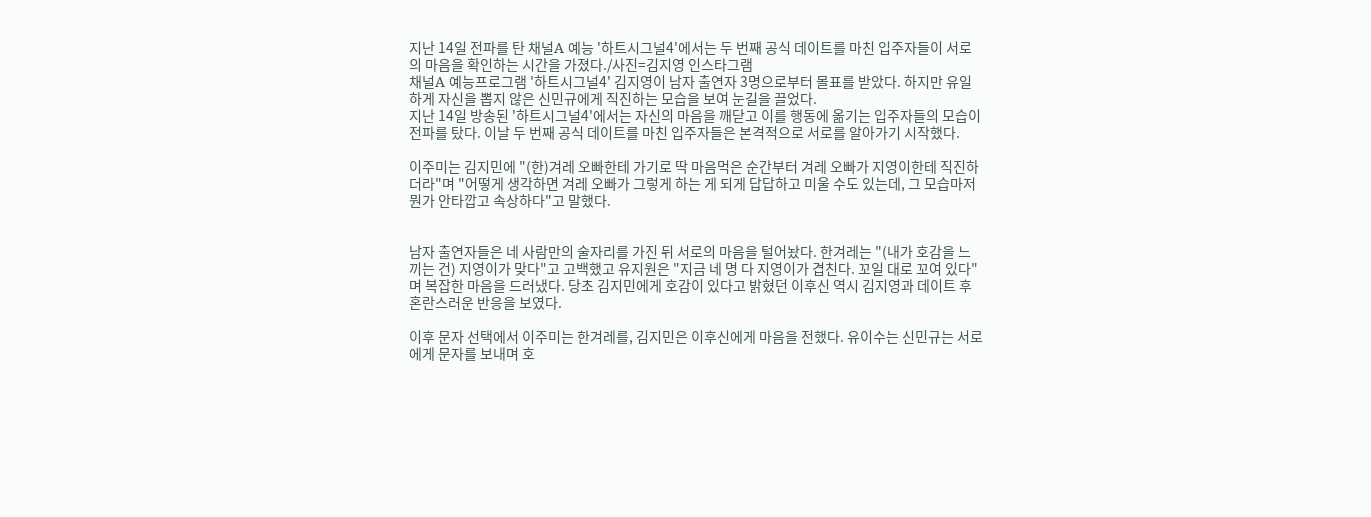지난 14일 전파를 탄 채널A 예능 '하트시그널4'에서는 두 번째 공식 데이트를 마친 입주자들이 서로의 마음을 확인하는 시간을 가졌다./사진=김지영 인스타그램
채널A 예능프로그램 '하트시그널4' 김지영이 남자 출연자 3명으로부터 몰표를 받았다. 하지만 유일하게 자신을 뽑지 않은 신민규에게 직진하는 모습을 보여 눈길을 끌었다.
지난 14일 방송된 '하트시그널4'에서는 자신의 마음을 깨닫고 이를 행동에 옮기는 입주자들의 모습이 전파를 탔다. 이날 두 번째 공식 데이트를 마친 입주자들은 본격적으로 서로를 알아가기 시작했다.

이주미는 김지민에 "(한)겨레 오빠한테 가기로 딱 마음먹은 순간부터 겨레 오빠가 지영이한테 직진하더라"며 "어떻게 생각하면 겨레 오빠가 그렇게 하는 게 되게 답답하고 미울 수도 있는데, 그 모습마저 뭔가 안타깝고 속상하다"고 말했다.


남자 출연자들은 네 사람만의 술자리를 가진 뒤 서로의 마음을 털어놨다. 한겨레는 "(내가 호감을 느끼는 건) 지영이가 맞다"고 고백했고 유지원은 "지금 네 명 다 지영이가 겹친다. 꼬일 대로 꼬여 있다"며 복잡한 마음을 드러냈다. 당초 김지민에게 호감이 있다고 밝혔던 이후신 역시 김지영과 데이트 후 혼란스러운 반응을 보였다.

이후 문자 선택에서 이주미는 한겨레를, 김지민은 이후신에게 마음을 전했다. 유이수는 신민규는 서로에게 문자를 보내며 호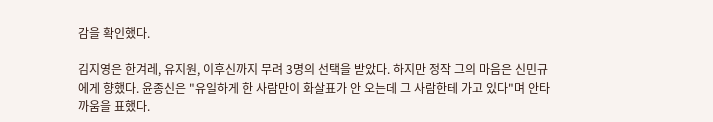감을 확인했다.

김지영은 한겨레, 유지원, 이후신까지 무려 3명의 선택을 받았다. 하지만 정작 그의 마음은 신민규에게 향했다. 윤종신은 "유일하게 한 사람만이 화살표가 안 오는데 그 사람한테 가고 있다"며 안타까움을 표했다.